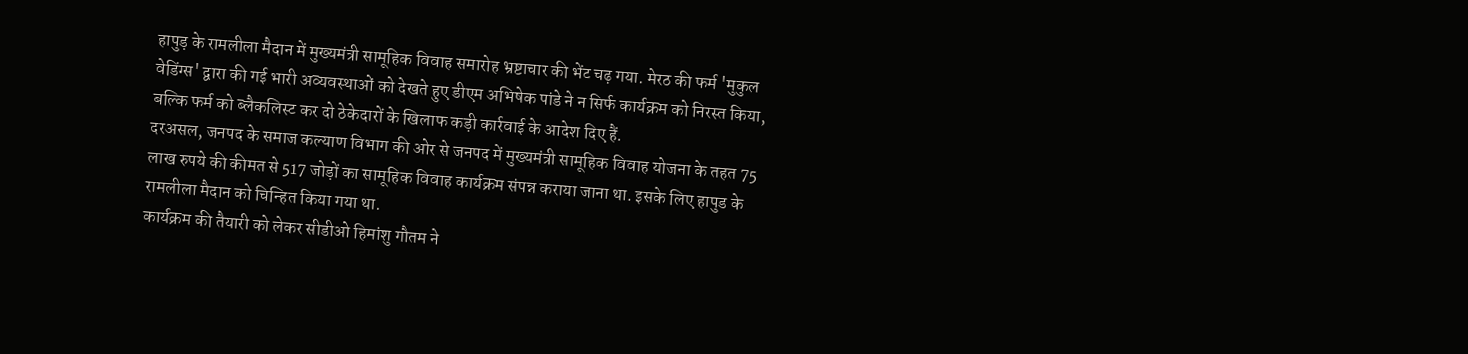हापुड़ के रामलीला मैदान में मुख्यमंत्री सामूहिक विवाह समारोह भ्रष्टाचार की भेंट चढ़ गया. मेरठ की फर्म 'मुकुल वेडिंग्स' द्वारा की गई भारी अव्यवस्थाओं को देखते हुए डीएम अभिषेक पांडे ने न सिर्फ कार्यक्रम को निरस्त किया, बल्कि फर्म को ब्लैकलिस्ट कर दो ठेकेदारों के खिलाफ कड़ी कार्रवाई के आदेश दिए हैं.
दरअसल, जनपद के समाज कल्याण विभाग की ओर से जनपद में मुख्यमंत्री सामूहिक विवाह योजना के तहत 75 लाख रुपये की कीमत से 517 जोड़ों का सामूहिक विवाह कार्यक्रम संपन्न कराया जाना था. इसके लिए हापुड के रामलीला मैदान को चिन्हित किया गया था.
कार्यक्रम की तैयारी को लेकर सीडीओ हिमांशु गौतम ने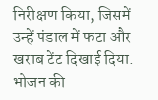निरीक्षण किया, जिसमें उन्हें पंडाल में फटा और खराब टेंट दिखाई दिया. भोजन की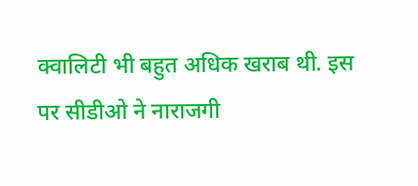क्वालिटी भी बहुत अधिक खराब थी. इस पर सीडीओ ने नाराजगी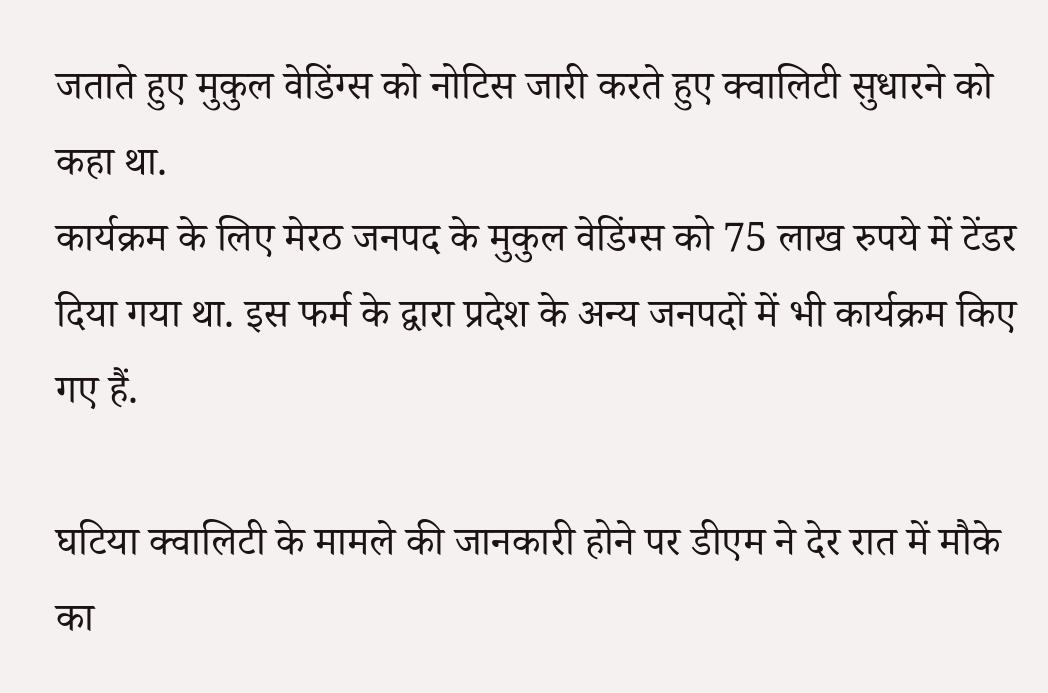जताते हुए मुकुल वेडिंग्स को नोटिस जारी करते हुए क्वालिटी सुधारने को कहा था.
कार्यक्रम के लिए मेरठ जनपद के मुकुल वेडिंग्स को 75 लाख रुपये में टेंडर दिया गया था. इस फर्म के द्वारा प्रदेश के अन्य जनपदों में भी कार्यक्रम किए गए हैं.

घटिया क्वालिटी के मामले की जानकारी होने पर डीएम ने देर रात में मौके का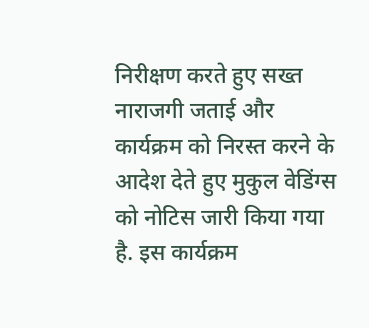निरीक्षण करते हुए सख्त नाराजगी जताई और कार्यक्रम को निरस्त करने के आदेश देते हुए मुकुल वेडिंग्स को नोटिस जारी किया गया है. इस कार्यक्रम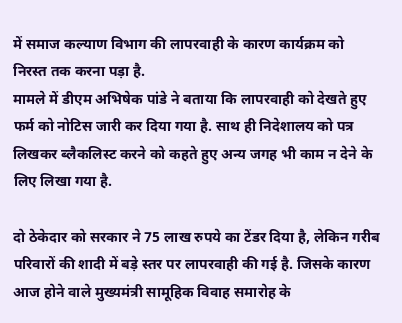में समाज कल्याण विभाग की लापरवाही के कारण कार्यक्रम को निरस्त तक करना पड़ा है.
मामले में डीएम अभिषेक पांडे ने बताया कि लापरवाही को देखते हुए फर्म को नोटिस जारी कर दिया गया है. साथ ही निदेशालय को पत्र लिखकर ब्लैकलिस्ट करने को कहते हुए अन्य जगह भी काम न देने के लिए लिखा गया है.

दो ठेकेदार को सरकार ने 75 लाख रुपये का टेंडर दिया है, लेकिन गरीब परिवारों की शादी में बड़े स्तर पर लापरवाही की गई है. जिसके कारण आज होने वाले मुख्यमंत्री सामूहिक विवाह समारोह के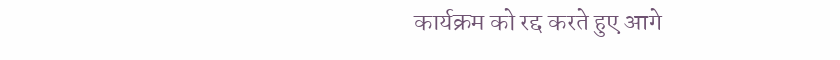कार्यक्रम को रद्द करते हुए आगे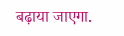बढ़ाया जाएगा.